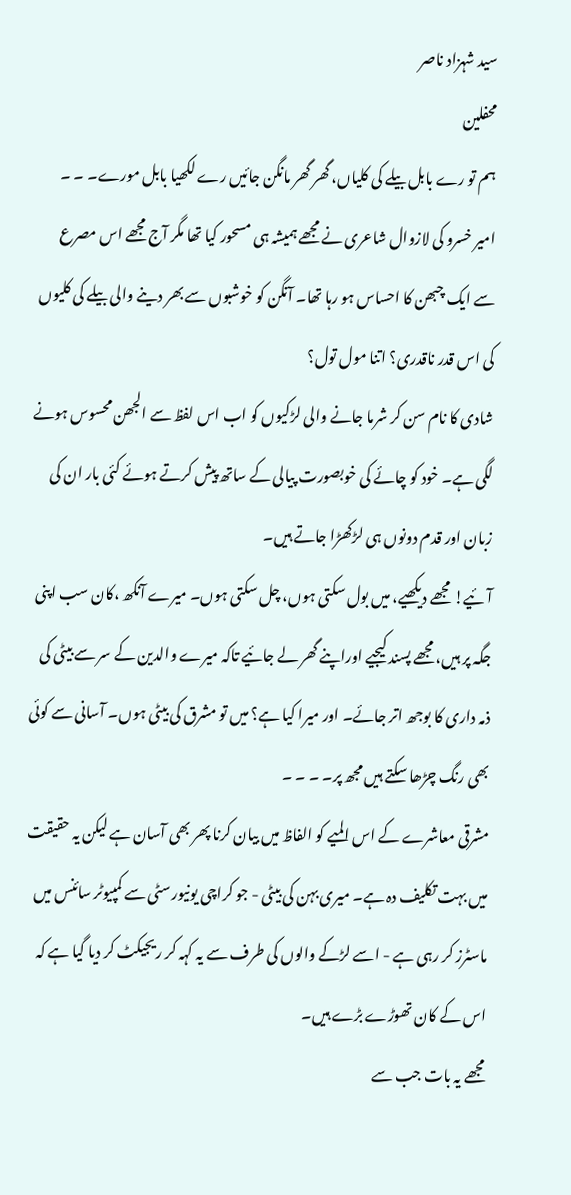سید شہزاد ناصر
محفلین
ہم تو رے بابل بیلے کی کلیاں، گھر گھر مانگن جائیں رے لکھیا بابل مورے۔ ۔ ۔
امیر خسرو کی لازوال شاعری نے مجھے ہمیشہ ہی مسحور کیا تھا مگر آج مجھے اس مصرع سے ایک چبھن کا احساس ہو رہا تھا۔ آنگن کو خوشبوں سے بھر دینے والی بیلے کی کلیوں کی اس قدر ناقدری؟ اتنا مول تول؟
شادی کا نام سن کر شرما جانے والی لڑکیوں کو اب اس لفظ سے الجھن محسوس ہونے لگی ہے۔ خود کو چائے کی خوبصورت پیالی کے ساتھ پیش کرتے ہوئے کئی بار ان کی زبان اور قدم دونوں ہی لڑکھڑا جاتے ہیں۔
آئیے! مجھے دیکھیے، میں بول سکتی ہوں، چل سکتی ہوں۔ میرے آنکھ ،کان سب اپنی جگہ پر ہیں، مجھے پسند کیجیے اوراپنے گھر لے جائیے تاکہ میرے والدین کے سر سے بیٹی کی ذمہ داری کا بوجھ اتر جائے۔ اور میرا کیا ہے؟ میں تو مشرق کی بیٹی ہوں۔ آسانی سے کوئی بھی رنگ چڑھا سکتے ہیں مجھ پر۔ ۔ ۔ ۔
مشرقی معاشرے کے اس المیے کو الفاظ میں بیان کرنا پھر بھی آسان ہے لیکن یہ حقیقت میں بہت تکلیف دہ ہے۔ میری بہن کی بیٹی - جو کراچی یونیورسٹی سے کمپیوٹر سائنس میں ماسٹرز کر رہی ہے - اسے لڑکے والوں کی طرف سے یہ کہہ کر ریجیکٹ کر دیا گیا ہے کہ اس کے کان تھوڑے بڑے ہیں۔
مجھے یہ بات جب سے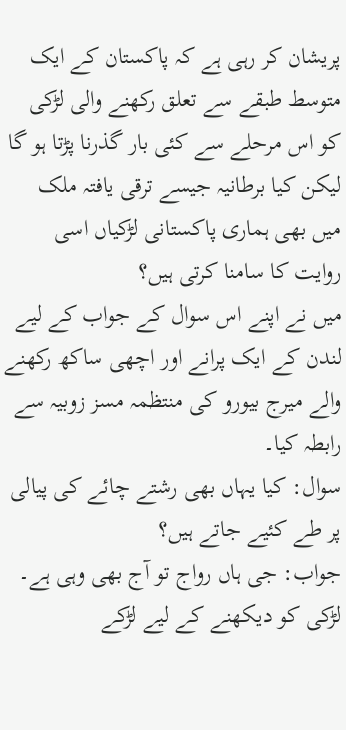پریشان کر رہی ہے کہ پاکستان کے ایک متوسط طبقے سے تعلق رکھنے والی لڑکی کو اس مرحلے سے کئی بار گذرنا پڑتا ہو گا لیکن کیا برطانیہ جیسے ترقی یافتہ ملک میں بھی ہماری پاکستانی لڑکیاں اسی روایت کا سامنا کرتی ہیں؟
میں نے اپنے اس سوال کے جواب کے لیے لندن کے ایک پرانے اور اچھی ساکھ رکھنے والے میرج بیورو کی منتظمہ مسز زوبیہ سے رابطہ کیا۔
سوال: کیا یہاں بھی رشتے چائے کی پیالی پر طے کئیے جاتے ہیں؟
جواب: جی ہاں رواج تو آج بھی وہی ہے۔ لڑکی کو دیکھنے کے لیے لڑکے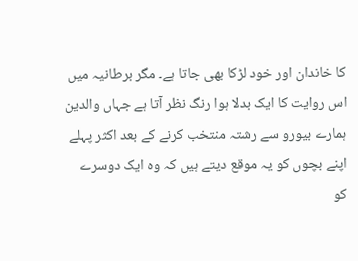کا خاندان اور خود لڑکا بھی جاتا ہے۔ مگر برطانیہ میں اس روایت کا ایک بدلا ہوا رنگ نظر آتا ہے جہاں والدین ہمارے بیورو سے رشتہ منتخب کرنے کے بعد اکثر پہلے اپنے بچوں کو یہ موقع دیتے ہیں کہ وہ ایک دوسرے کو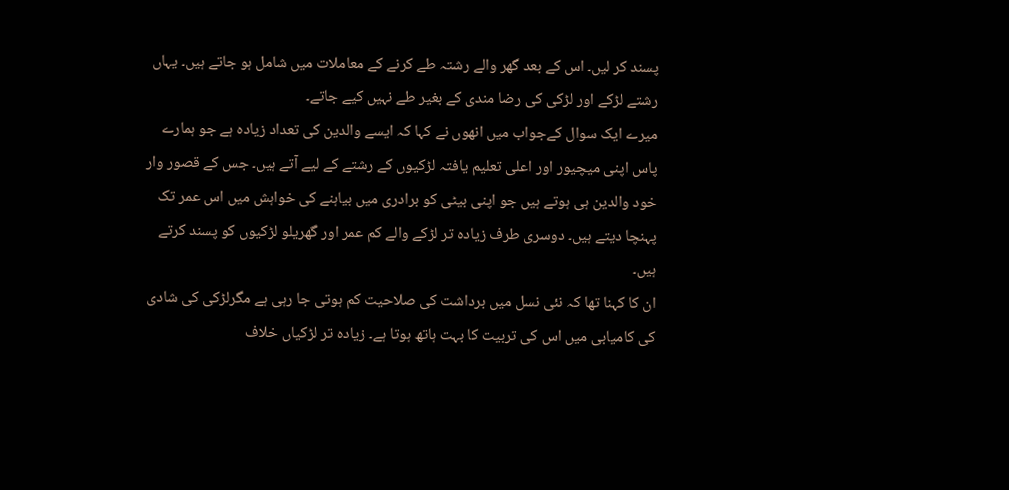پسند کر لیں۔ اس کے بعد گھر والے رشتہ طے کرنے کے معاملات میں شامل ہو جاتے ہیں۔ یہاں رشتے لڑکے اور لڑکی کی رضا مندی کے بغیر طے نہیں کیے جاتے۔
میرے ایک سوال کےجواب میں انھوں نے کہا کہ ایسے والدین کی تعداد زیادہ ہے جو ہمارے پاس اپنی میچیور اور اعلی تعلیم یافتہ لڑکیوں کے رشتے کے لیے آتے ہیں۔ جس کے قصور وار خود والدین ہی ہوتے ہیں جو اپنی بیٹی کو برادری میں بیاہنے کی خواہش میں اس عمر تک پہنچا دیتے ہیں۔ دوسری طرف زیادہ تر لڑکے والے کم عمر اور گھریلو لڑکیوں کو پسند کرتے ہیں۔
ان کا کہنا تھا کہ نئی نسل میں برداشت کی صلاحیت کم ہوتی جا رہی ہے مگرلڑکی کی شادی کی کامیابی میں اس کی تربیت کا بہت ہاتھ ہوتا ہے۔ زیادہ تر لڑکیاں خلاف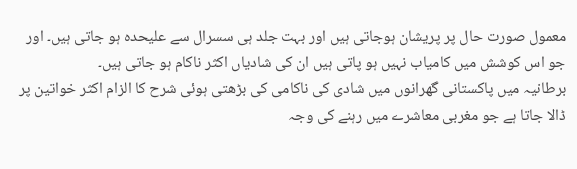معمول صورت حال پر پریشان ہوجاتی ہیں اور بہت جلد ہی سسرال سے علیحدہ ہو جاتی ہیں۔ اور جو اس کوشش میں کامیاب نہیں ہو پاتی ہیں ان کی شادیاں اکثر ناکام ہو جاتی ہیں۔
برطانیہ میں پاکستانی گھرانوں میں شادی کی ناکامی کی بڑھتی ہوئی شرح کا الزام اکثر خواتین پر ڈالا جاتا ہے جو مغربی معاشرے میں رہنے کی وجہ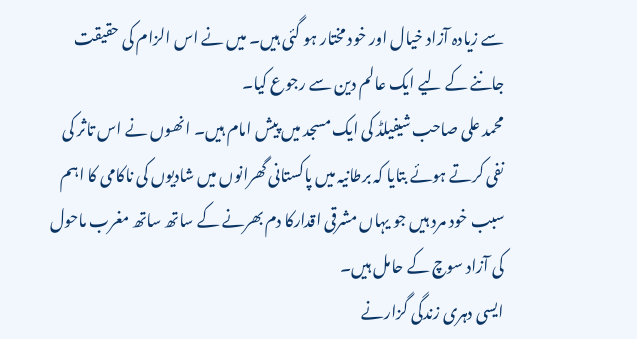سے زیادہ آزاد خیال اور خود مختار ہو گئی ہیں۔ میں نے اس الزام کی حقیقت جاننے کے لیے ایک عالم دین سے رجوع کیا۔
محمد علی صاحب شیفیلڈ کی ایک مسجد میں پیش امام ہیں۔ انھوں نے اس تاثر کی نفی کرتے ہوئے بتایا کہ برطانیہ میں پاکستانی گھرانوں میں شادیوں کی ناکامی کا اہم سبب خود مرد ہیں جو یہاں مشرقی اقدارکا دم بھرنے کے ساتھ ساتھ مغرب ماحول کی آزاد سوچ کے حامل ہیں۔
ایسی دہری زندگی گزارنے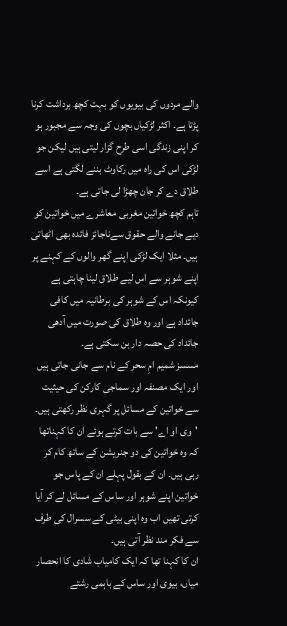والے مردوں کی بیویوں کو بہت کچھ برداشت کرنا پڑتا ہے۔ اکثر لڑکیاں بچوں کی وجہ سے مجبور ہو کر اپنی زندگی اسی طرح گزار لیتی ہیں لیکن جو لڑکی اس کی راہ میں رکاوٹ بننے لگتی ہے اسے طلاق دے کر جان چھڑا لی جاتی ہے۔
تاہم کچھ خواتین مغربی معاشرے میں خواتین کو دیے جانے والے حقوق سےناجائز فائدہ بھی اٹھاتی ہیں۔ مثلا ایک لڑکی اپنے گھر والوں کے کہنے پر اپنے شوہر سے اس لیے طلاق لینا چاہتی ہے کیونکہ اس کے شوہر کی برطانیہ میں کافی جائداد ہے اور وہ طلاق کی صورت میں آدھی جائداد کی حصہ دار بن سکتی ہے۔
مسسز شمیم امِ سحر کے نام سے جانی جاتی ہیں اور ایک مصنفہ اور سماجی کارکن کی حیثیت سے خواتین کے مسائل پر گہری نظر رکھتی ہیں۔ 'وی او اے' سے بات کرتے ہوئے ان کا کہناتھا کہ وہ خواتین کی دو جنریشن کے ساتھ کام کر رہی ہیں۔ ان کے بقول پہلے ان کے پاس جو خواتین اپنے شوہر اور ساس کے مسائل لے کر آیا کرتی تھیں اب وہ اپنی بیٹی کے سسرال کی طرف سے فکر مند نظر آتی ہیں۔
ان کا کہنا تھا کہ ایک کامیاب شادی کا انحصار میاں، بیوی اور ساس کے باہمی رشتے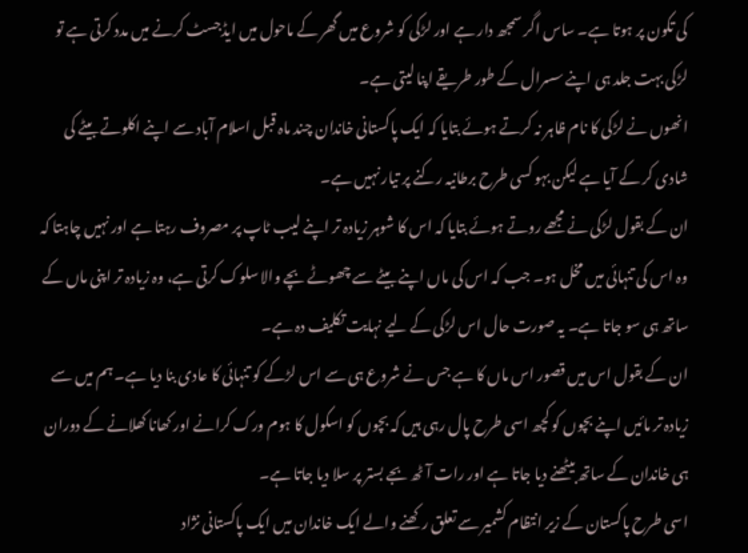کی تکون پر ہوتا ہے۔ ساس اگر سمجھ دار ہے اور لڑکی کو شروع میں گھر کے ماحول میں ایڈجسٹ کرنے میں مدد کرتی ہے تو لڑکی بہت جلد ہی اپنے سسرال کے طور طریقے اپنا لیتی ہے۔
انھوں نے لڑکی کا نام ظاہر نہ کرتے ہوئے بتایا کہ ایک پاکستانی خاندان چند ماہ قبل اسلام آباد سے اپنے اکلوتے بیٹے کی شادی کر کے آیا ہے لیکن بہو کسی طرح برطانیہ رکنے پر تیار نہیں ہے۔
ان کے بقول لڑکی نے مجھے روتے ہوئے بتایا کہ اس کا شوہر زیادہ تر اپنے لیب ٹاپ پر مصروف رہتا ہے اور نہیں چاہتا کہ وہ اس کی تنہائی میں مخل ہو۔ جب کہ اس کی ماں اپنے بیٹے سے چھوٹے بچے والا سلوک کرتی ہے، وہ زیادہ تر اپنی ماں کے ساتھ ہی سو جاتا ہے۔ یہ صورت حال اس لڑکی کے لیے نہایت تکلیف دہ ہے۔
ان کے بقول اس میں قصور اس ماں کا ہے جس نے شروع ہی سے اس لڑکے کو تنہائی کا عادی بنا دیا ہے۔ ہم میں سے زیادہ تر مائیں اپنے بچوں کو کچھ اسی طرح پال رہی ہیں کہ بچوں کو اسکول کا ہوم ورک کرانے اور کھانا کھلانے کے دوران ہی خاندان کے ساتھ بیٹھنے دیا جاتا ہے اور رات آٹھ بجے بستر پر سلا دیا جاتا ہے۔
اسی طرح پاکستان کے زیر انتظام کشمیر سے تعلق رکھنے والے ایک خاندان میں ایک پاکستانی نژاد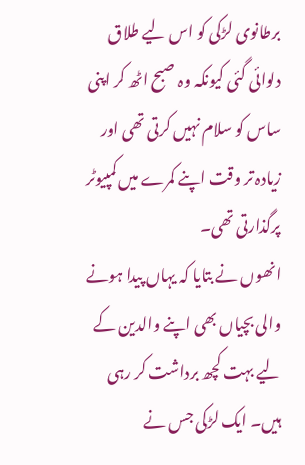برطانوی لڑکی کو اس لیے طلاق دلوائی گئی کیونکہ وہ صبح اٹھ کر اپنی ساس کو سلام نہیں کرتی تھی اور زیادہ تر وقت اپنے کمرے میں کمپیوٹر پرگذارتی تھی۔
انھوں نے بتایا کہ یہاں پیدا ہونے والی بچیاں بھی اپنے والدین کے لیے بہت کچھ برداشت کر رہی ہیں۔ ایک لڑکی جس نے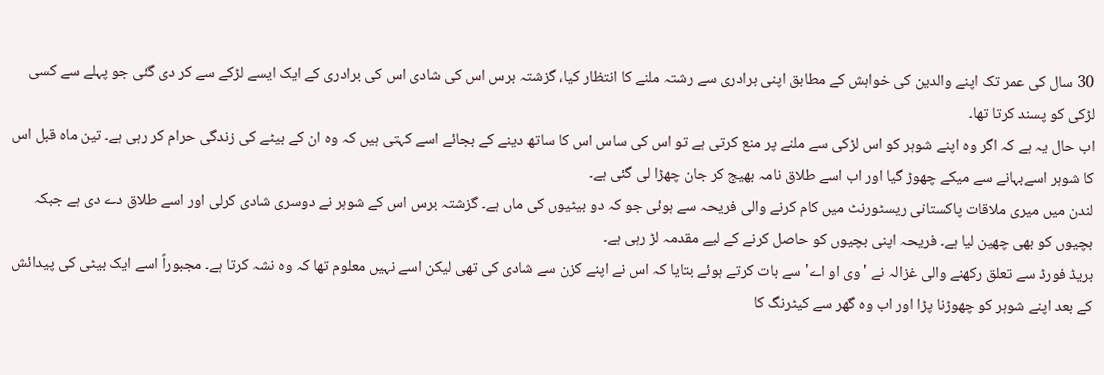30 سال کی عمر تک اپنے والدین کی خواہش کے مطابق اپنی برادری سے رشتہ ملنے کا انتظار کیا، گزشتہ برس اس کی شادی اس کی برادری کے ایک ایسے لڑکے سے کر دی گئی جو پہلے سے کسی لڑکی کو پسند کرتا تھا۔
اب حال یہ ہے کہ اگر وہ اپنے شوہر کو اس لڑکی سے ملنے پر منع کرتی ہے تو اس کی ساس اس کا ساتھ دینے کے بجائے اسے کہتی ہیں کہ وہ ان کے بیٹے کی زندگی حرام کر رہی ہے۔ تین ماہ قبل اس کا شوہر اسےبہانے سے میکے چھوڑ گیا اور اب اسے طلاق نامہ بھیج کر جان چھڑا لی گئی ہے۔
لندن میں میری ملاقات پاکستانی ریسٹورنٹ میں کام کرنے والی فریحہ سے ہوئی جو کہ دو بیٹیوں کی ماں ہے۔ گزشتہ برس اس کے شوہر نے دوسری شادی کرلی اور اسے طلاق دے دی ہے جبکہ بچیوں کو بھی چھین لیا ہے۔ فریحہ اپنی بچیوں کو حاصل کرنے کے لیے مقدمہ لڑ رہی ہے۔
بریڈ فورڈ سے تعلق رکھنے والی غزالہ نے 'وی او اے' سے بات کرتے ہوئے بتایا کہ اس نے اپنے کزن سے شادی کی تھی لیکن اسے نہیں معلوم تھا کہ وہ نشہ کرتا ہے۔ مجبوراً اسے ایک بیٹی کی پیدائش کے بعد اپنے شوہر کو چھوڑنا پڑا اور اب وہ گھر سے کیٹرنگ کا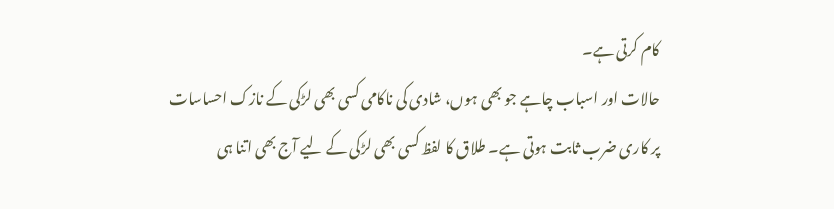کام کرتی ہے۔
حالات اور اسباب چاہے جو بھی ہوں، شادی کی ناکامی کسی بھی لڑکی کے نازک احساسات پر کاری ضرب ثابت ہوتی ہے۔ طلاق کا لفظ کسی بھی لڑکی کے لیے آج بھی اتنا ہی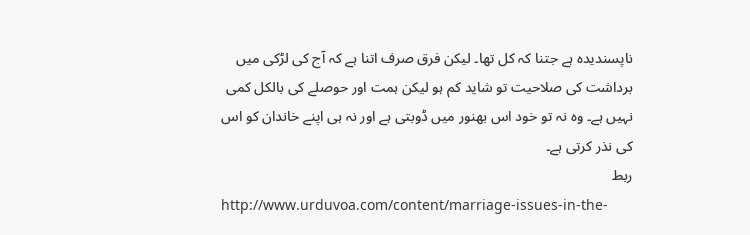ناپسندیدہ ہے جتنا کہ کل تھا۔ لیکن فرق صرف اتنا ہے کہ آج کی لڑکی میں برداشت کی صلاحیت تو شاید کم ہو لیکن ہمت اور حوصلے کی بالکل کمی نہیں ہے۔ وہ نہ تو خود اس بھنور میں ڈوبتی ہے اور نہ ہی اپنے خاندان کو اس کی نذر کرتی ہے۔
ربط
http://www.urduvoa.com/content/marriage-issues-in-the-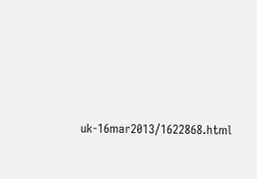uk-16mar2013/1622868.html